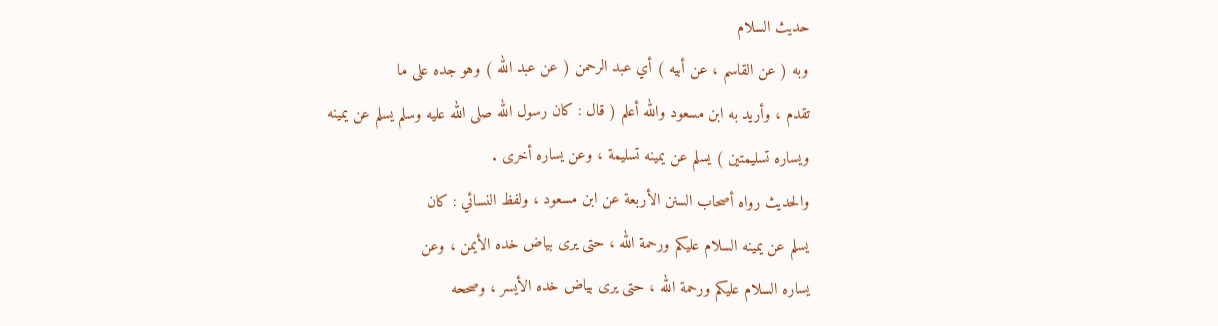حديث السلام
وبه ( عن القاسم ، عن أبيه ) أي عبد الرحمن ( عن عبد الله ) وهو جده على ما
تقدم ، وأريد به ابن مسعود والله أعلم ( قال : كان رسول الله صلى الله عليه وسلم يسلم عن يمينه
ويساره تسليمتين ) يسلم عن يمينه تسليمة ، وعن يساره أخرى .
والحديث رواه أصحاب السنن الأربعة عن ابن مسعود ، ولفظ النسائي : كان
يسلم عن يمينه السلام عليكم ورحمة الله ، حتى يرى بياض خده الأيمن ، وعن
يساره السلام عليكم ورحمة الله ، حتى يرى بياض خده الأيسر ، وصححه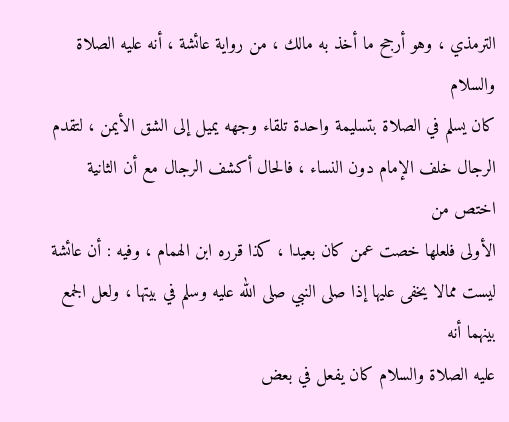الترمذي ، وهو أرجح ما أخذ به مالك ، من رواية عائشة ، أنه عليه الصلاة والسلام
كان يسلم في الصلاة بتسليمة واحدة تلقاء وجهه يميل إلى الشق الأيمن ، لتقدم
الرجال خلف الإمام دون النساء ، فالحال أكشف الرجال مع أن الثانية اختص من
الأولى فلعلها خصت عمن كان بعيدا ، كذا قرره ابن الهمام ، وفيه : أن عائشة
ليست ممالا يخفى عليها إذا صلى النبي صلى الله عليه وسلم في بيتها ، ولعل الجمع بينهما أنه
عليه الصلاة والسلام كان يفعل في بعض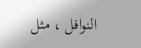النوافل ، مثل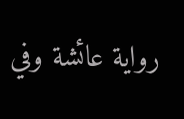رواية عائشة وفي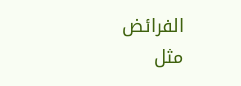الفرائض
مثل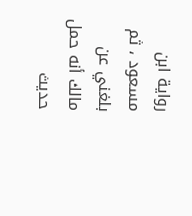رواية ابن مسعود ، ثم بلغني عن مالك أنه حمل حديث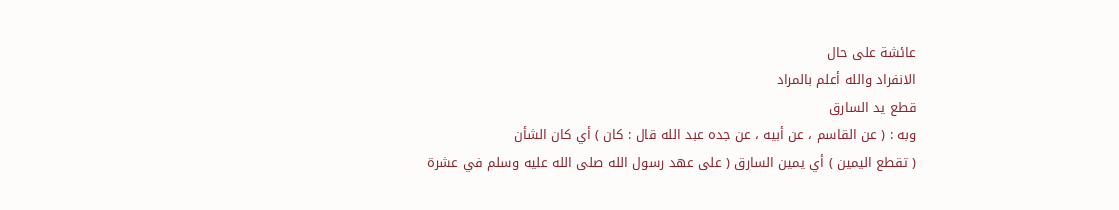عائشة على حال
الانفراد والله أعلم بالمراد
قطع يد السارق
وبه : ( عن القاسم ، عن أبيه ، عن جده عبد الله قال : كان ) أي كان الشأن
( تقطع اليمين ) أي يمين السارق ( على عهد رسول الله صلى الله عليه وسلم في عشرة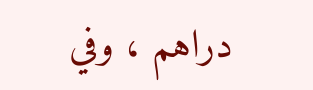دراهم ، وفي